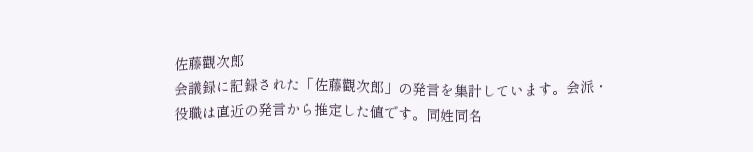佐藤觀次郎
会議録に記録された「佐藤觀次郎」の発言を集計しています。会派・役職は直近の発言から推定した値です。同姓同名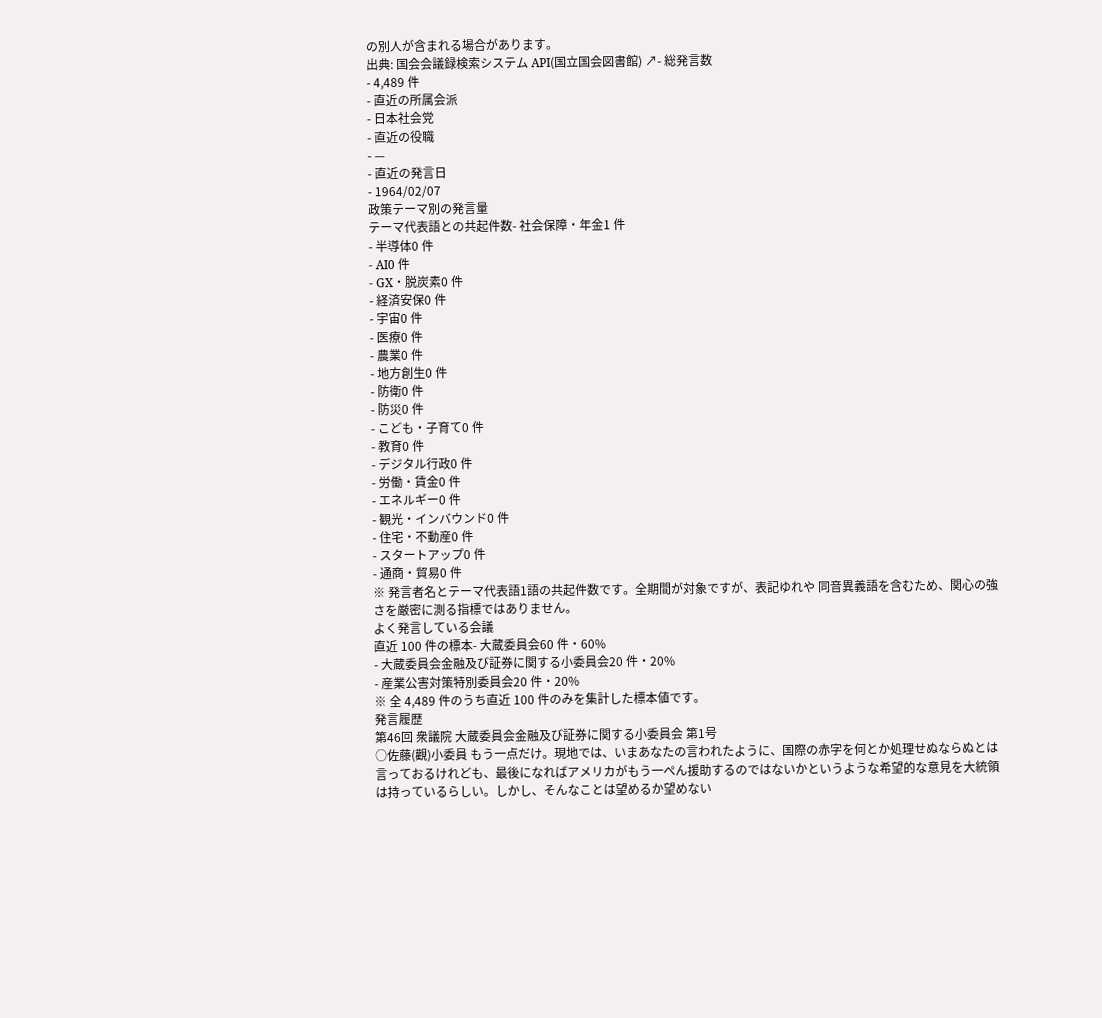の別人が含まれる場合があります。
出典: 国会会議録検索システム API(国立国会図書館) ↗- 総発言数
- 4,489 件
- 直近の所属会派
- 日本社会党
- 直近の役職
- —
- 直近の発言日
- 1964/02/07
政策テーマ別の発言量
テーマ代表語との共起件数- 社会保障・年金1 件
- 半導体0 件
- AI0 件
- GX・脱炭素0 件
- 経済安保0 件
- 宇宙0 件
- 医療0 件
- 農業0 件
- 地方創生0 件
- 防衛0 件
- 防災0 件
- こども・子育て0 件
- 教育0 件
- デジタル行政0 件
- 労働・賃金0 件
- エネルギー0 件
- 観光・インバウンド0 件
- 住宅・不動産0 件
- スタートアップ0 件
- 通商・貿易0 件
※ 発言者名とテーマ代表語1語の共起件数です。全期間が対象ですが、表記ゆれや 同音異義語を含むため、関心の強さを厳密に測る指標ではありません。
よく発言している会議
直近 100 件の標本- 大蔵委員会60 件・60%
- 大蔵委員会金融及び証券に関する小委員会20 件・20%
- 産業公害対策特別委員会20 件・20%
※ 全 4,489 件のうち直近 100 件のみを集計した標本値です。
発言履歴
第46回 衆議院 大蔵委員会金融及び証券に関する小委員会 第1号
○佐藤(觀)小委員 もう一点だけ。現地では、いまあなたの言われたように、国際の赤字を何とか処理せぬならぬとは言っておるけれども、最後になればアメリカがもう一ぺん援助するのではないかというような希望的な意見を大統領は持っているらしい。しかし、そんなことは望めるか望めない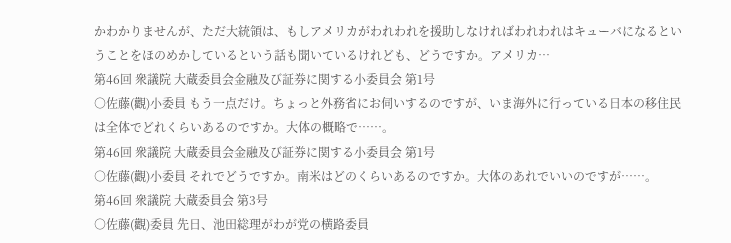かわかりませんが、ただ大統領は、もしアメリカがわれわれを援助しなければわれわれはキューバになるということをほのめかしているという話も聞いているけれども、どうですか。アメリカ…
第46回 衆議院 大蔵委員会金融及び証券に関する小委員会 第1号
○佐藤(觀)小委員 もう一点だけ。ちょっと外務省にお伺いするのですが、いま海外に行っている日本の移住民は全体でどれくらいあるのですか。大体の概略で……。
第46回 衆議院 大蔵委員会金融及び証券に関する小委員会 第1号
○佐藤(觀)小委員 それでどうですか。南米はどのくらいあるのですか。大体のあれでいいのですが……。
第46回 衆議院 大蔵委員会 第3号
○佐藤(觀)委員 先日、池田総理がわが党の横路委員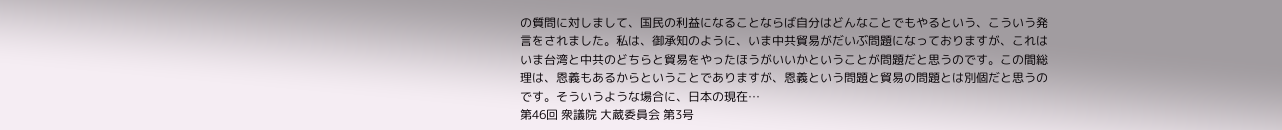の質問に対しまして、国民の利益になることならば自分はどんなことでもやるという、こういう発言をされました。私は、御承知のように、いま中共貿易がだいぶ問題になっておりますが、これはいま台湾と中共のどちらと貿易をやったほうがいいかということが問題だと思うのです。この間総理は、恩義もあるからということでありますが、恩義という問題と貿易の問題とは別個だと思うのです。そういうような場合に、日本の現在…
第46回 衆議院 大蔵委員会 第3号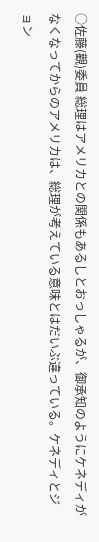○佐藤(觀)委員 総理はアメリカとの関係もあるしとおっしゃるが、御承知のようにケネディがなくなってからのアメリカは、総理が考えている意味とはだいぶ違っている。ケネディとジョン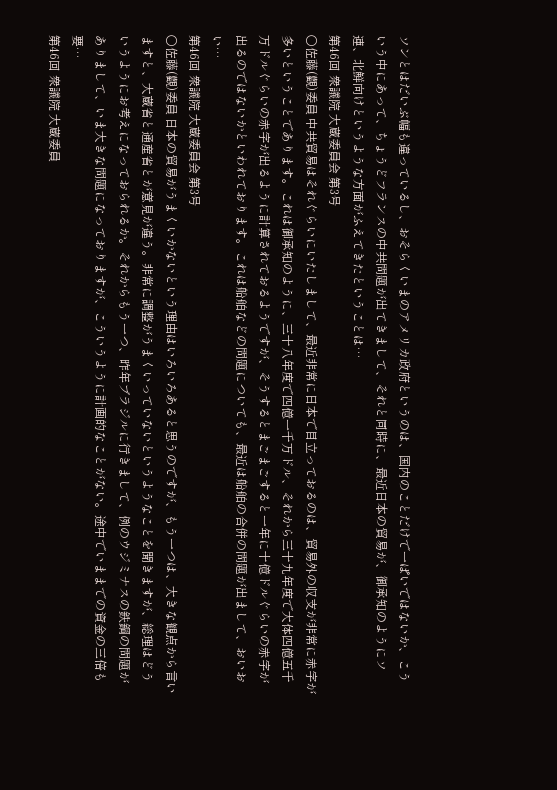ソンとはだいぶ幅も違っているし、おそらくいまのアメリカ政府というのは、国内のことだけで一ぱいではないか、こういう中にあって、ちょうどフランスの中共問題が出てきまして、それと同時に、最近日本の貿易が、御承知のようにソ連、北鮮向けというような方面がふえてきたということは…
第46回 衆議院 大蔵委員会 第3号
○佐藤(觀)委員 中共貿易はそれぐらいにいたしまして、最近非常に日本で目立っておるのは、貿易外の収支が非常に赤字が多いということであります。これは御承知のように、三十八年度で四億一千万ドル、それから三十九年度で大体四億五千万ドルぐらいの赤字が出るように計算されておるようですが、そうするとまごまごすると一年に十億ドルぐらいの赤字が出るのではないかといわれております。これは船舶などの問題についても、最近は船舶の合併の問題が出まして、おいおい…
第46回 衆議院 大蔵委員会 第3号
○佐藤(觀)委員 日本の貿易がうまくいかないという理由はいろいろあると思うのですが、もう一つは、大きな観点から言いますと、大蔵省と通産省とが意見が違う。非常に調整がうまくいっていないというようなことを聞きますが、総理はどういうようにお考えになっておられるか。それからもう一つ、昨年ブラジルに行きまして、例のウジミナスの鉄鋼の問題がありまして、いま大きな問題になっておりますが、こういうように計画的なことがない。途中でいままでの資金の三倍も要…
第46回 衆議院 大蔵委員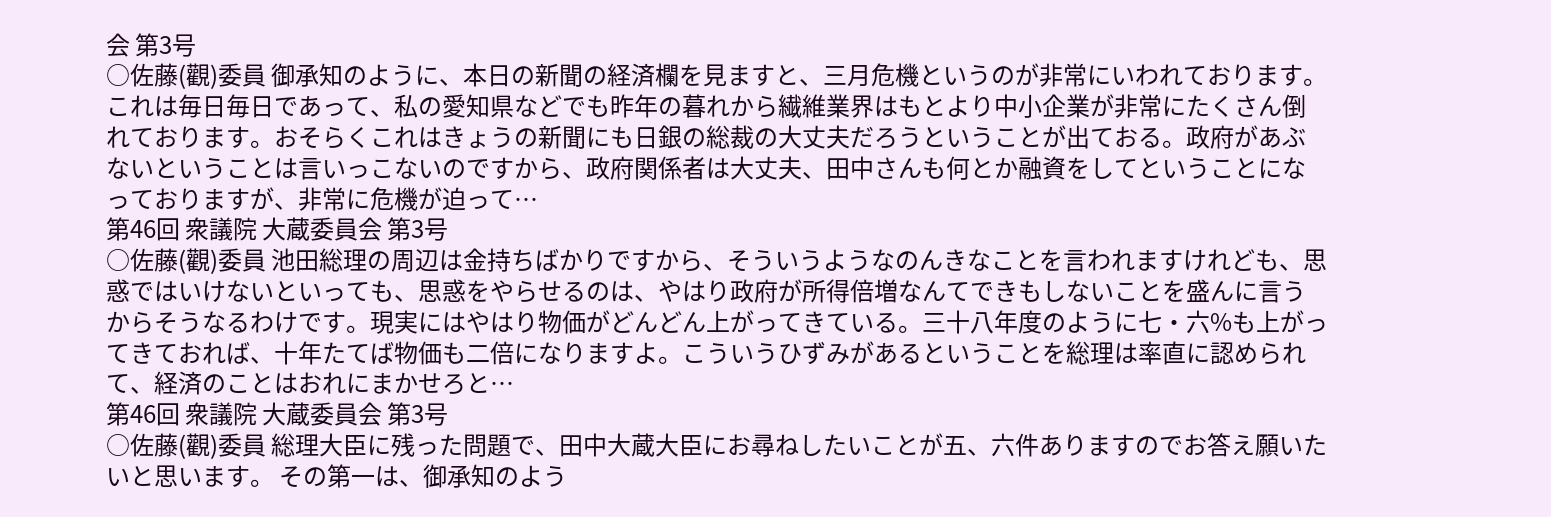会 第3号
○佐藤(觀)委員 御承知のように、本日の新聞の経済欄を見ますと、三月危機というのが非常にいわれております。これは毎日毎日であって、私の愛知県などでも昨年の暮れから繊維業界はもとより中小企業が非常にたくさん倒れております。おそらくこれはきょうの新聞にも日銀の総裁の大丈夫だろうということが出ておる。政府があぶないということは言いっこないのですから、政府関係者は大丈夫、田中さんも何とか融資をしてということになっておりますが、非常に危機が迫って…
第46回 衆議院 大蔵委員会 第3号
○佐藤(觀)委員 池田総理の周辺は金持ちばかりですから、そういうようなのんきなことを言われますけれども、思惑ではいけないといっても、思惑をやらせるのは、やはり政府が所得倍増なんてできもしないことを盛んに言うからそうなるわけです。現実にはやはり物価がどんどん上がってきている。三十八年度のように七・六%も上がってきておれば、十年たてば物価も二倍になりますよ。こういうひずみがあるということを総理は率直に認められて、経済のことはおれにまかせろと…
第46回 衆議院 大蔵委員会 第3号
○佐藤(觀)委員 総理大臣に残った問題で、田中大蔵大臣にお尋ねしたいことが五、六件ありますのでお答え願いたいと思います。 その第一は、御承知のよう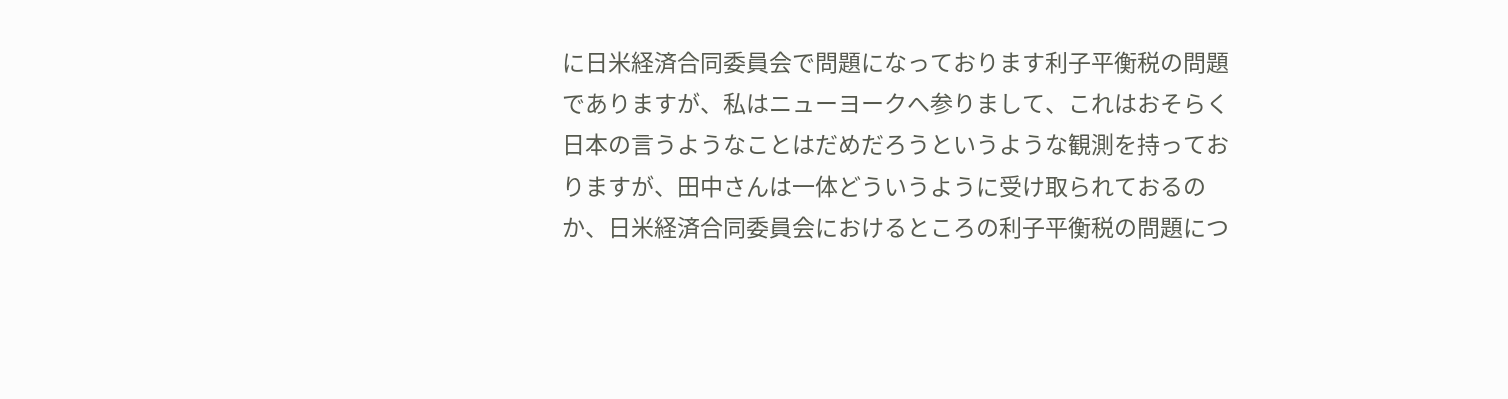に日米経済合同委員会で問題になっております利子平衡税の問題でありますが、私はニューヨークへ参りまして、これはおそらく日本の言うようなことはだめだろうというような観測を持っておりますが、田中さんは一体どういうように受け取られておるのか、日米経済合同委員会におけるところの利子平衡税の問題につ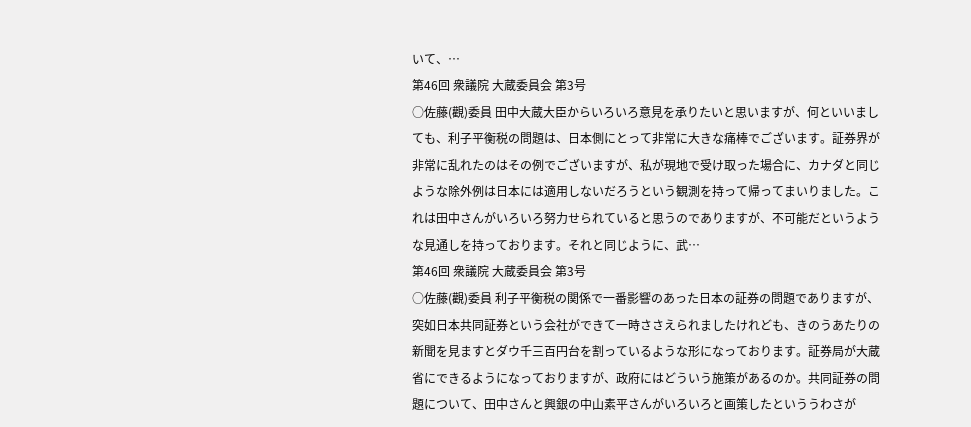いて、…
第46回 衆議院 大蔵委員会 第3号
○佐藤(觀)委員 田中大蔵大臣からいろいろ意見を承りたいと思いますが、何といいましても、利子平衡税の問題は、日本側にとって非常に大きな痛棒でございます。証券界が非常に乱れたのはその例でございますが、私が現地で受け取った場合に、カナダと同じような除外例は日本には適用しないだろうという観測を持って帰ってまいりました。これは田中さんがいろいろ努力せられていると思うのでありますが、不可能だというような見通しを持っております。それと同じように、武…
第46回 衆議院 大蔵委員会 第3号
○佐藤(觀)委員 利子平衡税の関係で一番影響のあった日本の証券の問題でありますが、突如日本共同証券という会社ができて一時ささえられましたけれども、きのうあたりの新聞を見ますとダウ千三百円台を割っているような形になっております。証券局が大蔵省にできるようになっておりますが、政府にはどういう施策があるのか。共同証券の問題について、田中さんと興銀の中山素平さんがいろいろと画策したといううわさが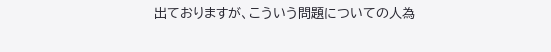出ておりますが、こういう問題についての人為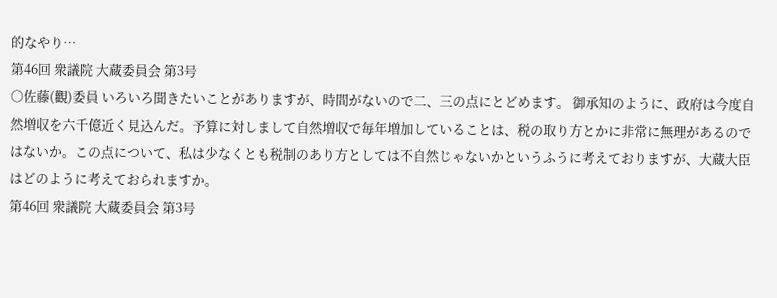的なやり…
第46回 衆議院 大蔵委員会 第3号
○佐藤(觀)委員 いろいろ聞きたいことがありますが、時間がないので二、三の点にとどめます。 御承知のように、政府は今度自然増収を六千億近く見込んだ。予算に対しまして自然増収で毎年増加していることは、税の取り方とかに非常に無理があるのではないか。この点について、私は少なくとも税制のあり方としては不自然じゃないかというふうに考えておりますが、大蔵大臣はどのように考えておられますか。
第46回 衆議院 大蔵委員会 第3号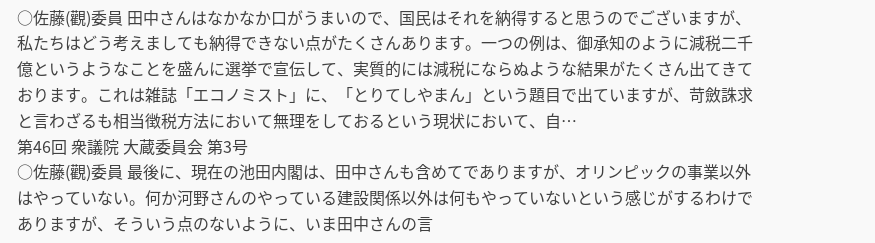○佐藤(觀)委員 田中さんはなかなか口がうまいので、国民はそれを納得すると思うのでございますが、私たちはどう考えましても納得できない点がたくさんあります。一つの例は、御承知のように減税二千億というようなことを盛んに選挙で宣伝して、実質的には減税にならぬような結果がたくさん出てきております。これは雑誌「エコノミスト」に、「とりてしやまん」という題目で出ていますが、苛斂誅求と言わざるも相当徴税方法において無理をしておるという現状において、自…
第46回 衆議院 大蔵委員会 第3号
○佐藤(觀)委員 最後に、現在の池田内閣は、田中さんも含めてでありますが、オリンピックの事業以外はやっていない。何か河野さんのやっている建設関係以外は何もやっていないという感じがするわけでありますが、そういう点のないように、いま田中さんの言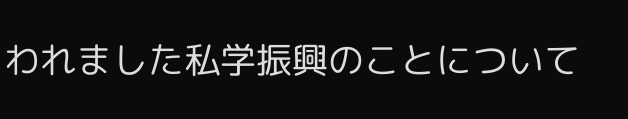われました私学振興のことについて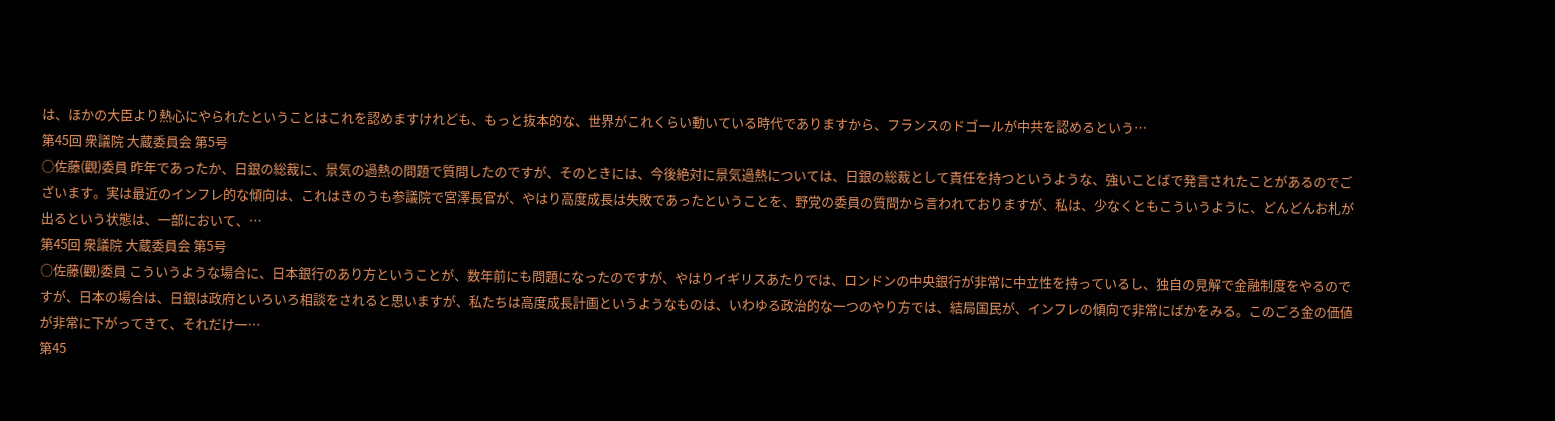は、ほかの大臣より熱心にやられたということはこれを認めますけれども、もっと抜本的な、世界がこれくらい動いている時代でありますから、フランスのドゴールが中共を認めるという…
第45回 衆議院 大蔵委員会 第5号
○佐藤(觀)委員 昨年であったか、日銀の総裁に、景気の過熱の問題で質問したのですが、そのときには、今後絶対に景気過熱については、日銀の総裁として責任を持つというような、強いことばで発言されたことがあるのでございます。実は最近のインフレ的な傾向は、これはきのうも参議院で宮澤長官が、やはり高度成長は失敗であったということを、野党の委員の質問から言われておりますが、私は、少なくともこういうように、どんどんお札が出るという状態は、一部において、…
第45回 衆議院 大蔵委員会 第5号
○佐藤(觀)委員 こういうような場合に、日本銀行のあり方ということが、数年前にも問題になったのですが、やはりイギリスあたりでは、ロンドンの中央銀行が非常に中立性を持っているし、独自の見解で金融制度をやるのですが、日本の場合は、日銀は政府といろいろ相談をされると思いますが、私たちは高度成長計画というようなものは、いわゆる政治的な一つのやり方では、結局国民が、インフレの傾向で非常にばかをみる。このごろ金の価値が非常に下がってきて、それだけ一…
第45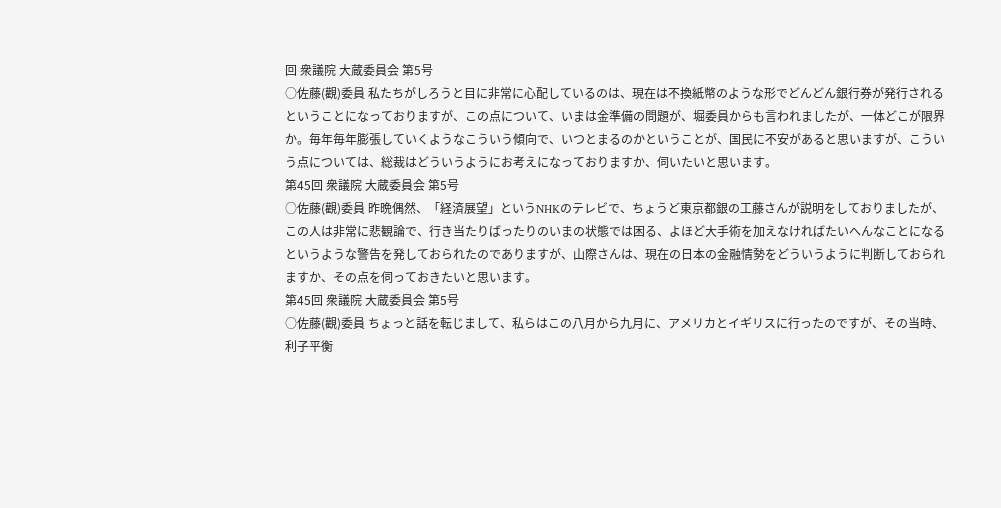回 衆議院 大蔵委員会 第5号
○佐藤(觀)委員 私たちがしろうと目に非常に心配しているのは、現在は不換紙幣のような形でどんどん銀行券が発行されるということになっておりますが、この点について、いまは金準備の問題が、堀委員からも言われましたが、一体どこが限界か。毎年毎年膨張していくようなこういう傾向で、いつとまるのかということが、国民に不安があると思いますが、こういう点については、総裁はどういうようにお考えになっておりますか、伺いたいと思います。
第45回 衆議院 大蔵委員会 第5号
○佐藤(觀)委員 昨晩偶然、「経済展望」というNHKのテレビで、ちょうど東京都銀の工藤さんが説明をしておりましたが、この人は非常に悲観論で、行き当たりばったりのいまの状態では困る、よほど大手術を加えなければたいへんなことになるというような警告を発しておられたのでありますが、山際さんは、現在の日本の金融情勢をどういうように判断しておられますか、その点を伺っておきたいと思います。
第45回 衆議院 大蔵委員会 第5号
○佐藤(觀)委員 ちょっと話を転じまして、私らはこの八月から九月に、アメリカとイギリスに行ったのですが、その当時、利子平衡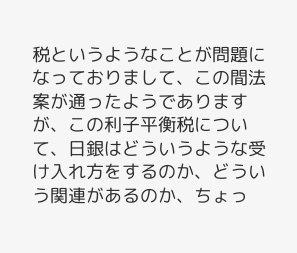税というようなことが問題になっておりまして、この間法案が通ったようでありますが、この利子平衡税について、日銀はどういうような受け入れ方をするのか、どういう関連があるのか、ちょっ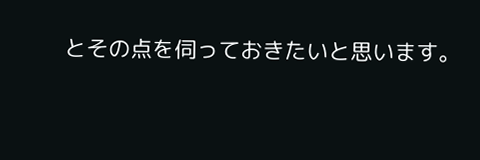とその点を伺っておきたいと思います。